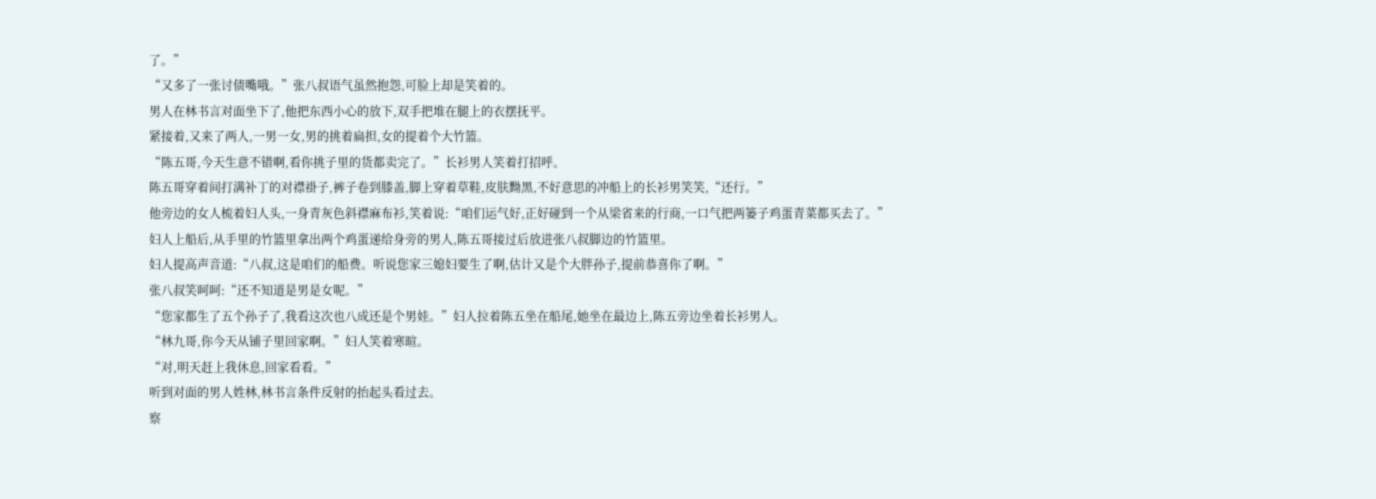了。”
“又多了一张讨债嘴哦。”张八叔语气虽然抱怨,可脸上却是笑着的。
男人在林书言对面坐下了,他把东西小心的放下,双手把堆在腿上的衣摆抚平。
紧接着,又来了两人,一男一女,男的挑着扁担,女的提着个大竹篮。
“陈五哥,今天生意不错啊,看你挑子里的货都卖完了。”长衫男人笑着打招呼。
陈五哥穿着间打满补丁的对襟褂子,裤子卷到膝盖,脚上穿着草鞋,皮肤黝黑,不好意思的冲船上的长衫男笑笑,“还行。”
他旁边的女人梳着妇人头,一身青灰色斜襟麻布衫,笑着说:“咱们运气好,正好碰到一个从梁省来的行商,一口气把两篓子鸡蛋青菜都买去了。”
妇人上船后,从手里的竹篮里拿出两个鸡蛋递给身旁的男人,陈五哥接过后放进张八叔脚边的竹篮里。
妇人提高声音道:“八叔,这是咱们的船费。听说您家三媳妇要生了啊,估计又是个大胖孙子,提前恭喜你了啊。”
张八叔笑呵呵:“还不知道是男是女呢。”
“您家都生了五个孙子了,我看这次也八成还是个男娃。”妇人拉着陈五坐在船尾,她坐在最边上,陈五旁边坐着长衫男人。
“林九哥,你今天从铺子里回家啊。”妇人笑着寒暄。
“对,明天赶上我休息,回家看看。”
听到对面的男人姓林,林书言条件反射的抬起头看过去。
察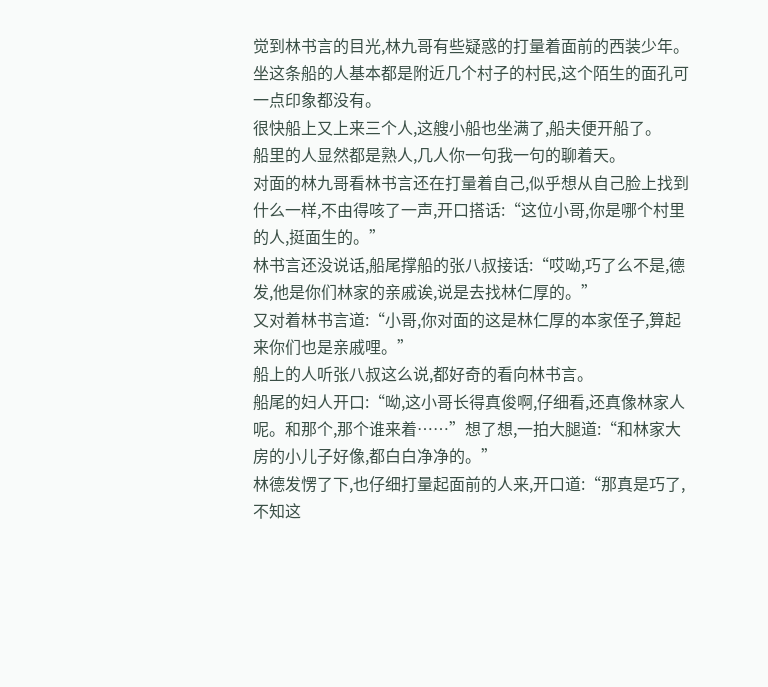觉到林书言的目光,林九哥有些疑惑的打量着面前的西装少年。坐这条船的人基本都是附近几个村子的村民,这个陌生的面孔可一点印象都没有。
很快船上又上来三个人,这艘小船也坐满了,船夫便开船了。
船里的人显然都是熟人,几人你一句我一句的聊着天。
对面的林九哥看林书言还在打量着自己,似乎想从自己脸上找到什么一样,不由得咳了一声,开口搭话:“这位小哥,你是哪个村里的人,挺面生的。”
林书言还没说话,船尾撑船的张八叔接话:“哎呦,巧了么不是,德发,他是你们林家的亲戚诶,说是去找林仁厚的。”
又对着林书言道:“小哥,你对面的这是林仁厚的本家侄子,算起来你们也是亲戚哩。”
船上的人听张八叔这么说,都好奇的看向林书言。
船尾的妇人开口:“呦,这小哥长得真俊啊,仔细看,还真像林家人呢。和那个,那个谁来着……”想了想,一拍大腿道:“和林家大房的小儿子好像,都白白净净的。”
林德发愣了下,也仔细打量起面前的人来,开口道:“那真是巧了,不知这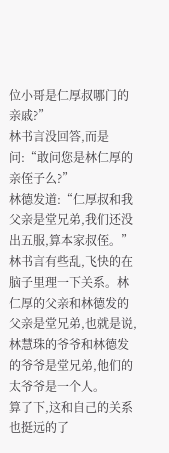位小哥是仁厚叔哪门的亲戚?”
林书言没回答,而是问:“敢问您是林仁厚的亲侄子么?”
林德发道:“仁厚叔和我父亲是堂兄弟,我们还没出五服,算本家叔侄。”
林书言有些乱,飞快的在脑子里理一下关系。林仁厚的父亲和林德发的父亲是堂兄弟,也就是说,林慧珠的爷爷和林德发的爷爷是堂兄弟,他们的太爷爷是一个人。
算了下,这和自己的关系也挺远的了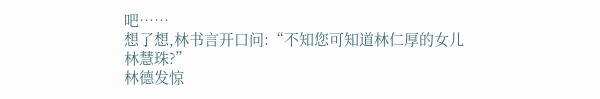吧……
想了想,林书言开口问:“不知您可知道林仁厚的女儿林慧珠?”
林德发惊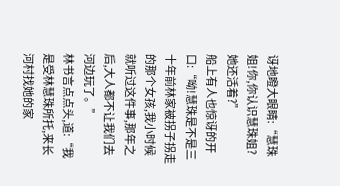讶地瞪大眼睛:“慧珠姐!你,你认识慧珠姐?她还活着?”
船上有人也惊讶的开口:“呦!慧珠是不是三十年前林家被拐子拐走的那个女孩,我小时候就听过这件事,那年之后,大人都不让我们去河边玩了。”
林书言点点头,道:“我是受林慧珠所托,来长河村找她的家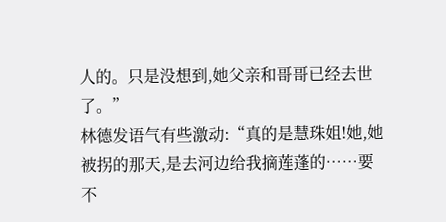人的。只是没想到,她父亲和哥哥已经去世了。”
林德发语气有些激动:“真的是慧珠姐!她,她被拐的那天,是去河边给我摘莲蓬的……要不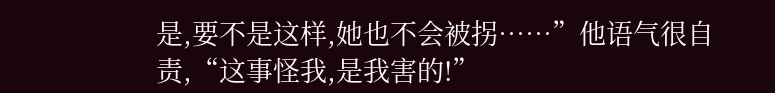是,要不是这样,她也不会被拐……”他语气很自责,“这事怪我,是我害的!”